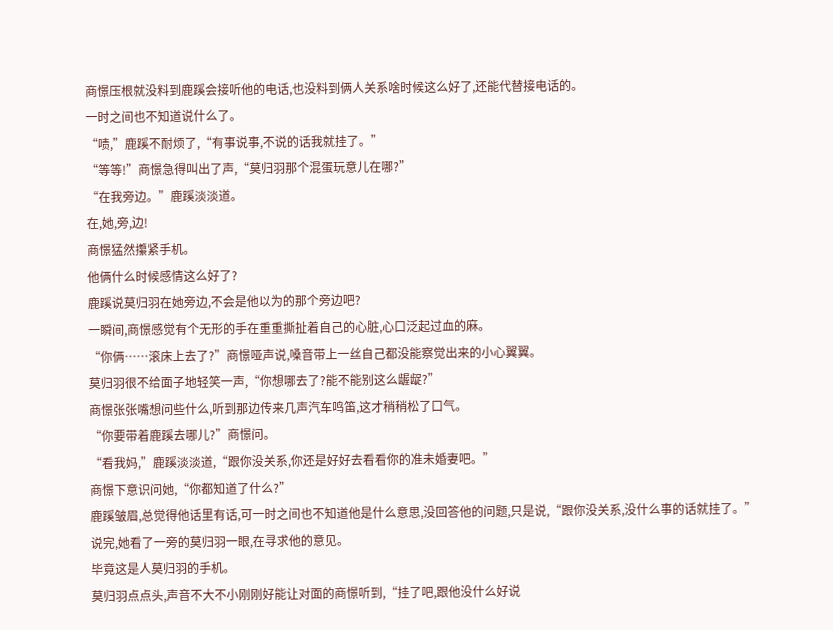商憬压根就没料到鹿蹊会接听他的电话,也没料到俩人关系啥时候这么好了,还能代替接电话的。
一时之间也不知道说什么了。
“啧,”鹿蹊不耐烦了,“有事说事,不说的话我就挂了。”
“等等!”商憬急得叫出了声,“莫归羽那个混蛋玩意儿在哪?”
“在我旁边。”鹿蹊淡淡道。
在,她,旁,边!
商憬猛然攥紧手机。
他俩什么时候感情这么好了?
鹿蹊说莫归羽在她旁边,不会是他以为的那个旁边吧?
一瞬间,商憬感觉有个无形的手在重重撕扯着自己的心脏,心口泛起过血的麻。
“你俩……滚床上去了?”商憬哑声说,嗓音带上一丝自己都没能察觉出来的小心翼翼。
莫归羽很不给面子地轻笑一声,“你想哪去了?能不能别这么龌龊?”
商憬张张嘴想问些什么,听到那边传来几声汽车鸣笛,这才稍稍松了口气。
“你要带着鹿蹊去哪儿?”商憬问。
“看我妈,”鹿蹊淡淡道,“跟你没关系,你还是好好去看看你的准未婚妻吧。”
商憬下意识问她,“你都知道了什么?”
鹿蹊皱眉,总觉得他话里有话,可一时之间也不知道他是什么意思,没回答他的问题,只是说,“跟你没关系,没什么事的话就挂了。”
说完,她看了一旁的莫归羽一眼,在寻求他的意见。
毕竟这是人莫归羽的手机。
莫归羽点点头,声音不大不小刚刚好能让对面的商憬听到,“挂了吧,跟他没什么好说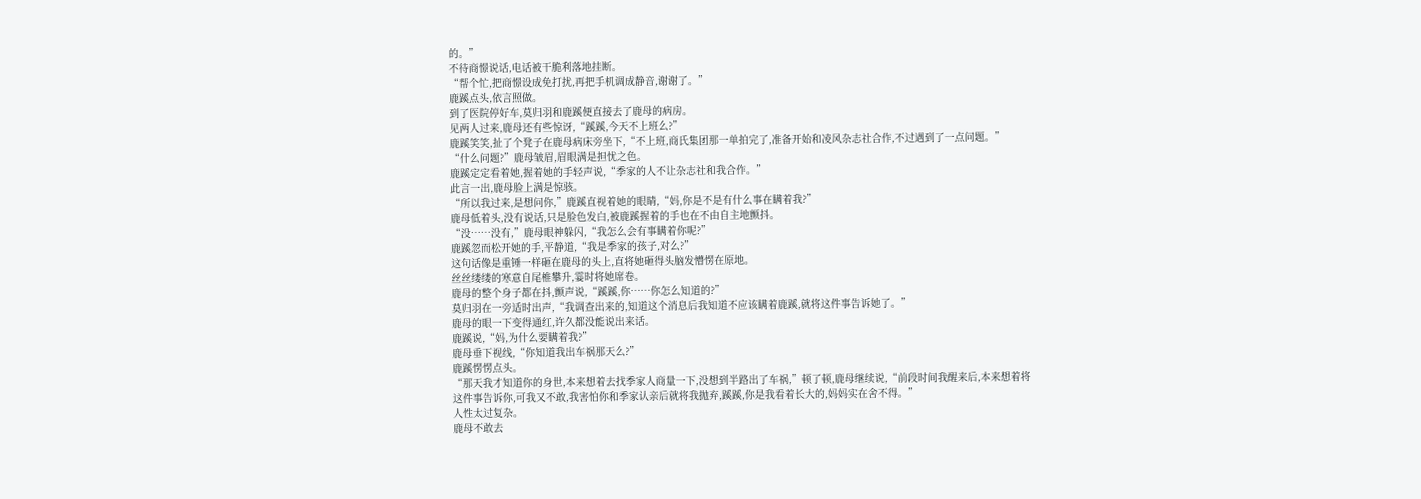的。”
不待商憬说话,电话被干脆利落地挂断。
“帮个忙,把商憬设成免打扰,再把手机调成静音,谢谢了。”
鹿蹊点头,依言照做。
到了医院停好车,莫归羽和鹿蹊便直接去了鹿母的病房。
见两人过来,鹿母还有些惊讶,“蹊蹊,今天不上班么?”
鹿蹊笑笑,扯了个凳子在鹿母病床旁坐下,“不上班,商氏集团那一单拍完了,准备开始和凌风杂志社合作,不过遇到了一点问题。”
“什么问题?”鹿母皱眉,眉眼满是担忧之色。
鹿蹊定定看着她,握着她的手轻声说,“季家的人不让杂志社和我合作。”
此言一出,鹿母脸上满是惊骇。
“所以我过来,是想问你,”鹿蹊直视着她的眼睛,“妈,你是不是有什么事在瞒着我?”
鹿母低着头,没有说话,只是脸色发白,被鹿蹊握着的手也在不由自主地颤抖。
“没……没有,”鹿母眼神躲闪,“我怎么会有事瞒着你呢?”
鹿蹊忽而松开她的手,平静道,“我是季家的孩子,对么?”
这句话像是重锤一样砸在鹿母的头上,直将她砸得头脑发懵愣在原地。
丝丝缕缕的寒意自尾椎攀升,霎时将她席卷。
鹿母的整个身子都在抖,颤声说,“蹊蹊,你……你怎么知道的?”
莫归羽在一旁适时出声,“我调查出来的,知道这个消息后我知道不应该瞒着鹿蹊,就将这件事告诉她了。”
鹿母的眼一下变得通红,许久都没能说出来话。
鹿蹊说,“妈,为什么要瞒着我?”
鹿母垂下视线,“你知道我出车祸那天么?”
鹿蹊愣愣点头。
“那天我才知道你的身世,本来想着去找季家人商量一下,没想到半路出了车祸,”顿了顿,鹿母继续说,“前段时间我醒来后,本来想着将这件事告诉你,可我又不敢,我害怕你和季家认亲后就将我抛弃,蹊蹊,你是我看着长大的,妈妈实在舍不得。”
人性太过复杂。
鹿母不敢去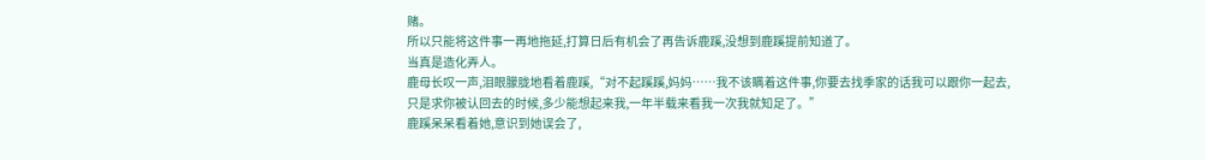赌。
所以只能将这件事一再地拖延,打算日后有机会了再告诉鹿蹊,没想到鹿蹊提前知道了。
当真是造化弄人。
鹿母长叹一声,泪眼朦胧地看着鹿蹊,“对不起蹊蹊,妈妈……我不该瞒着这件事,你要去找季家的话我可以跟你一起去,只是求你被认回去的时候,多少能想起来我,一年半载来看我一次我就知足了。”
鹿蹊呆呆看着她,意识到她误会了,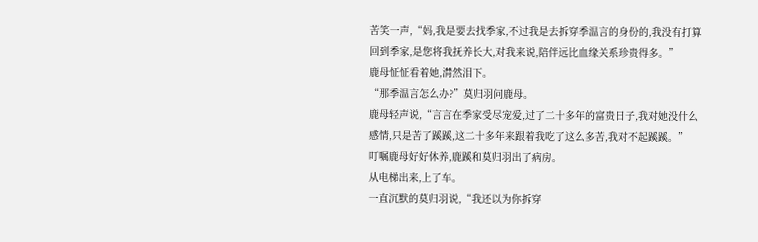苦笑一声,“妈,我是要去找季家,不过我是去拆穿季温言的身份的,我没有打算回到季家,是您将我抚养长大,对我来说,陪伴远比血缘关系珍贵得多。”
鹿母怔怔看着她,潸然泪下。
“那季温言怎么办?”莫归羽问鹿母。
鹿母轻声说,“言言在季家受尽宠爱,过了二十多年的富贵日子,我对她没什么感情,只是苦了蹊蹊,这二十多年来跟着我吃了这么多苦,我对不起蹊蹊。”
叮嘱鹿母好好休养,鹿蹊和莫归羽出了病房。
从电梯出来,上了车。
一直沉默的莫归羽说,“我还以为你拆穿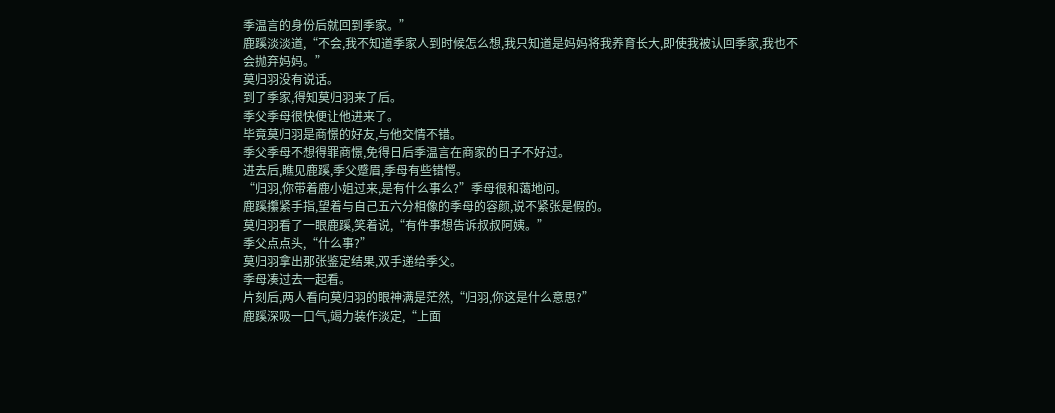季温言的身份后就回到季家。”
鹿蹊淡淡道,“不会,我不知道季家人到时候怎么想,我只知道是妈妈将我养育长大,即使我被认回季家,我也不会抛弃妈妈。”
莫归羽没有说话。
到了季家,得知莫归羽来了后。
季父季母很快便让他进来了。
毕竟莫归羽是商憬的好友,与他交情不错。
季父季母不想得罪商憬,免得日后季温言在商家的日子不好过。
进去后,瞧见鹿蹊,季父蹙眉,季母有些错愕。
“归羽,你带着鹿小姐过来,是有什么事么?”季母很和蔼地问。
鹿蹊攥紧手指,望着与自己五六分相像的季母的容颜,说不紧张是假的。
莫归羽看了一眼鹿蹊,笑着说,“有件事想告诉叔叔阿姨。”
季父点点头,“什么事?”
莫归羽拿出那张鉴定结果,双手递给季父。
季母凑过去一起看。
片刻后,两人看向莫归羽的眼神满是茫然,“归羽,你这是什么意思?”
鹿蹊深吸一口气,竭力装作淡定,“上面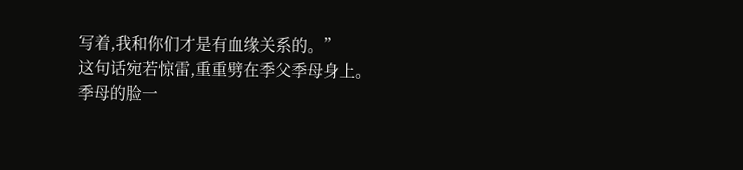写着,我和你们才是有血缘关系的。”
这句话宛若惊雷,重重劈在季父季母身上。
季母的脸一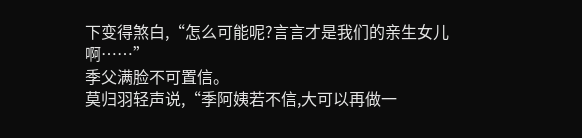下变得煞白,“怎么可能呢?言言才是我们的亲生女儿啊……”
季父满脸不可置信。
莫归羽轻声说,“季阿姨若不信,大可以再做一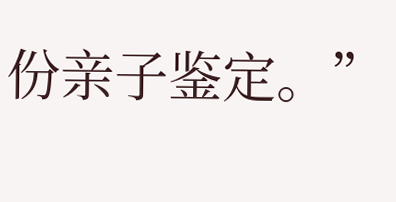份亲子鉴定。”